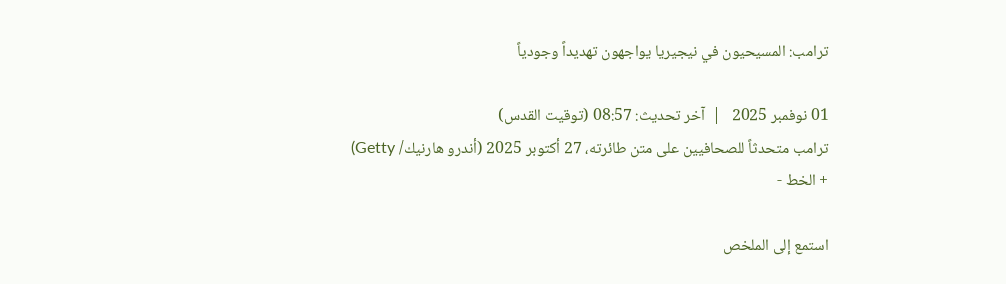ترامب: المسيحيون في نيجيريا يواجهون تهديداً وجودياً

01 نوفمبر 2025   |  آخر تحديث: 08:57 (توقيت القدس)
ترامب متحدثاً للصحافيين على متن طائرته، 27 أكتوبر 2025 (أندرو هارنيك/ Getty)
+ الخط -

استمع إلى الملخص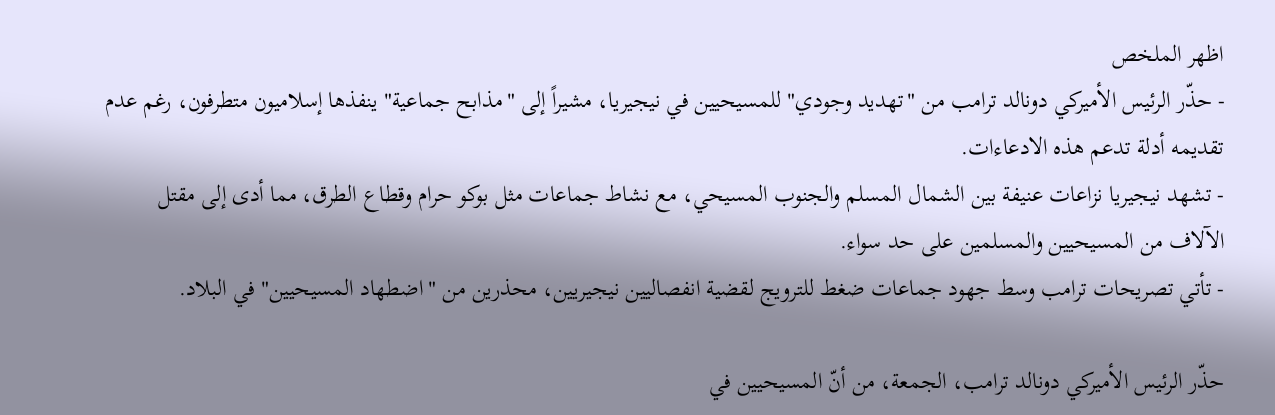اظهر الملخص
- حذّر الرئيس الأميركي دونالد ترامب من "تهديد وجودي" للمسيحيين في نيجيريا، مشيراً إلى "مذابح جماعية" ينفذها إسلاميون متطرفون، رغم عدم تقديمه أدلة تدعم هذه الادعاءات.
- تشهد نيجيريا نزاعات عنيفة بين الشمال المسلم والجنوب المسيحي، مع نشاط جماعات مثل بوكو حرام وقطاع الطرق، مما أدى إلى مقتل الآلاف من المسيحيين والمسلمين على حد سواء.
- تأتي تصريحات ترامب وسط جهود جماعات ضغط للترويج لقضية انفصاليين نيجيريين، محذرين من "اضطهاد المسيحيين" في البلاد.

حذّر الرئيس الأميركي دونالد ترامب، الجمعة، من أنّ المسيحيين في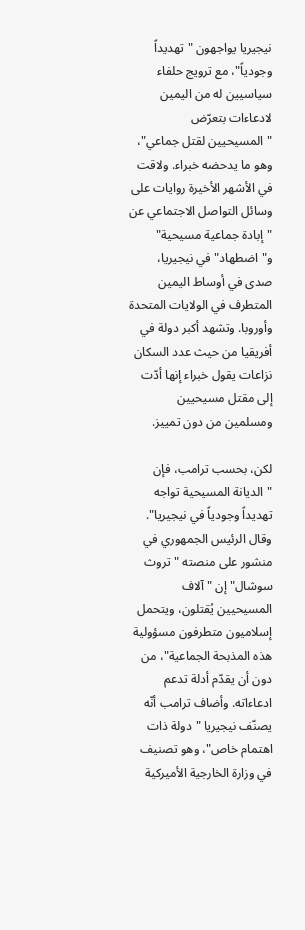نيجيريا يواجهون "تهديداً وجودياً"، مع ترويج حلفاء سياسيين له من اليمين لادعاءات بتعرّض "المسيحيين لقتل جماعي"، وهو ما يدحضه خبراء. ولاقت في الأشهر الأخيرة روايات على وسائل التواصل الاجتماعي عن "إبادة جماعية مسيحية" و"اضطهاد" في نيجيريا، صدى في أوساط اليمين المتطرف في الولايات المتحدة وأوروبا. وتشهد أكبر دولة في أفريقيا من حيث عدد السكان نزاعات يقول خبراء إنها أدّت إلى مقتل مسيحيين ومسلمين من دون تمييز.

لكن، بحسب ترامب، فإن "الديانة المسيحية تواجه تهديداً وجودياً في نيجيريا". وقال الرئيس الجمهوري في منشور على منصته "تروث سوشال" إن "آلاف المسيحيين يُقتلون، ويتحمل إسلاميون متطرفون مسؤولية هذه المذبحة الجماعية"، من دون أن يقدّم أدلة تدعم ادعاءاته. وأضاف ترامب أنّه يصنّف نيجيريا "دولة ذات اهتمام خاص"، وهو تصنيف في وزارة الخارجية الأميركية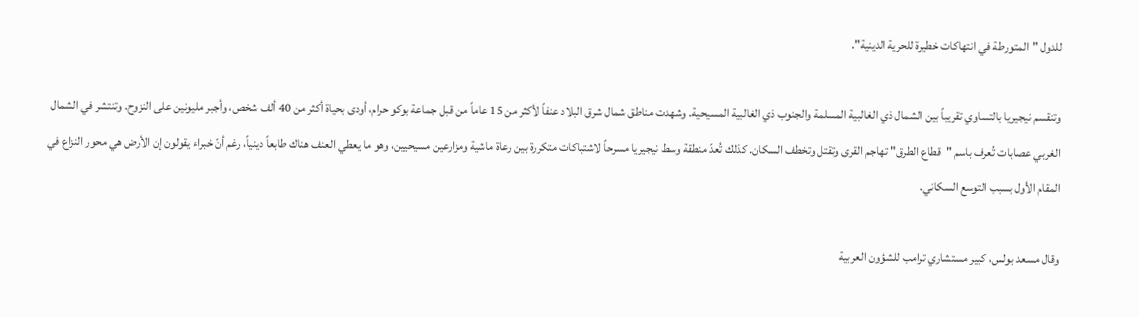للدول "المتورطة في انتهاكات خطيرة للحرية الدينية".

وتنقسم نيجيريا بالتساوي تقريباً بين الشمال ذي الغالبية المسلمة والجنوب ذي الغالبية المسيحية. وشهدت مناطق شمال شرق البلاد عنفاً لأكثر من 15 عاماً من قبل جماعة بوكو حرام، أودى بحياة أكثر من 40 ألف شخص، وأجبر مليونين على النزوح. وتنتشر في الشمال الغربي عصابات تُعرف باسم "قطاع الطرق" تهاجم القرى وتقتل وتخطف السكان. كذلك تُعدّ منطقة وسط نيجيريا مسرحاً لاشتباكات متكررة بين رعاة ماشية ومزارعين مسيحيين، وهو ما يعطي العنف هناك طابعاً دينياً، رغم أنّ خبراء يقولون إن الأرض هي محور النزاع في المقام الأول بسبب التوسع السكاني.

وقال مسعد بولس، كبير مستشاري ترامب للشؤون العربية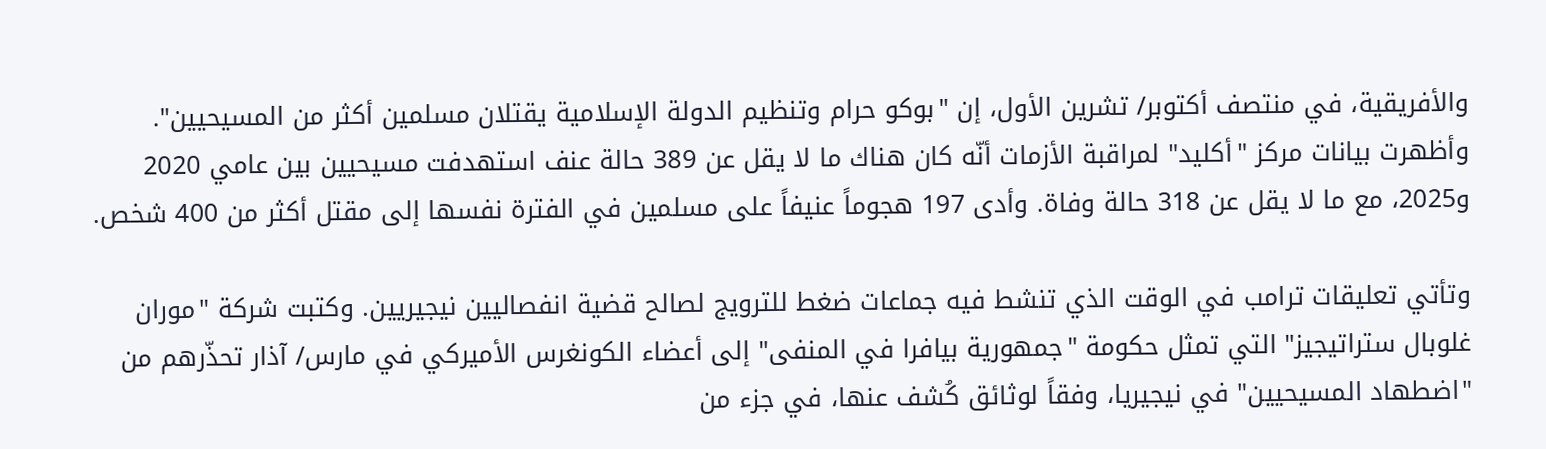والأفريقية، في منتصف أكتوبر/ تشرين الأول، إن "بوكو حرام وتنظيم الدولة الإسلامية يقتلان مسلمين أكثر من المسيحيين". وأظهرت بيانات مركز "أكليد" لمراقبة الأزمات أنّه كان هناك ما لا يقل عن 389 حالة عنف استهدفت مسيحيين بين عامي 2020 و2025، مع ما لا يقل عن 318 حالة وفاة. وأدى 197 هجوماً عنيفاً على مسلمين في الفترة نفسها إلى مقتل أكثر من 400 شخص.

وتأتي تعليقات ترامب في الوقت الذي تنشط فيه جماعات ضغط للترويج لصالح قضية انفصاليين نيجيريين. وكتبت شركة "موران غلوبال ستراتيجيز" التي تمثل حكومة "جمهورية بيافرا في المنفى" إلى أعضاء الكونغرس الأميركي في مارس/ آذار تحذّرهم من "اضطهاد المسيحيين" في نيجيريا، وفقاً لوثائق كُشف عنها، في جزء من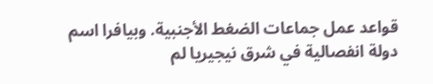قواعد عمل جماعات الضغط الأجنبية. وبيافرا اسم دولة انفصالية في شرق نيجيريا لم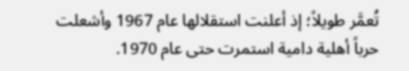تُعمَّر طويلاً؛ إذ أعلنت استقلالها عام 1967 وأشعلت حرباً أهلية دامية استمرت حتى عام 1970.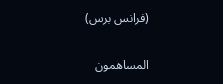(فرانس برس)

المساهمون